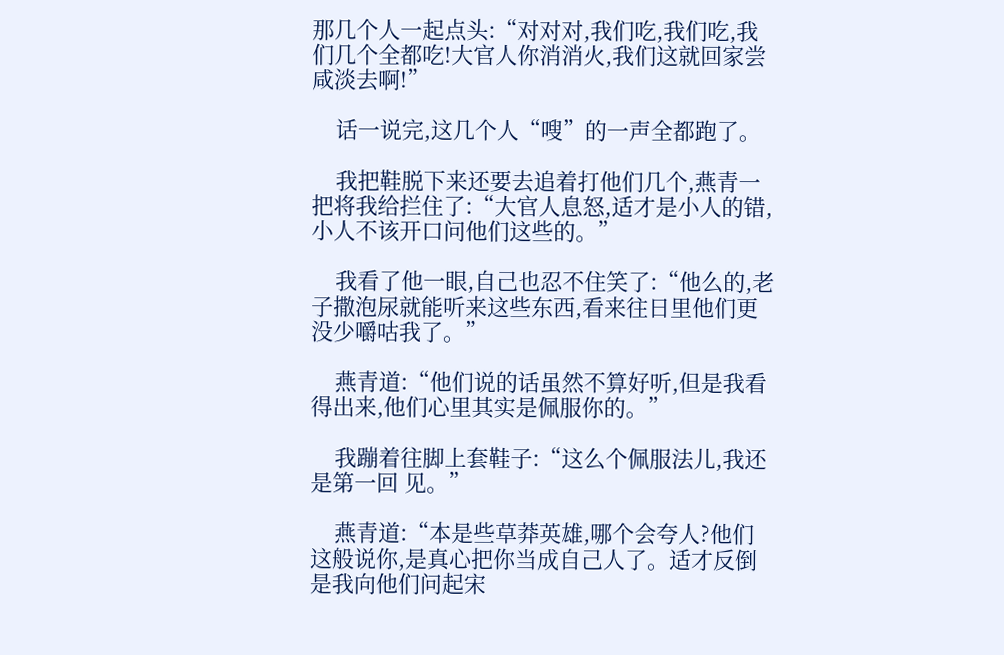那几个人一起点头:“对对对,我们吃,我们吃,我们几个全都吃!大官人你消消火,我们这就回家尝咸淡去啊!”

    话一说完,这几个人“嗖”的一声全都跑了。

    我把鞋脱下来还要去追着打他们几个,燕青一把将我给拦住了:“大官人息怒,适才是小人的错,小人不该开口问他们这些的。”

    我看了他一眼,自己也忍不住笑了:“他么的,老子撒泡尿就能听来这些东西,看来往日里他们更没少嚼咕我了。”

    燕青道:“他们说的话虽然不算好听,但是我看得出来,他们心里其实是佩服你的。”

    我蹦着往脚上套鞋子:“这么个佩服法儿,我还是第一回 见。”

    燕青道:“本是些草莽英雄,哪个会夸人?他们这般说你,是真心把你当成自己人了。适才反倒是我向他们问起宋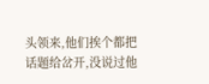头领来,他们挨个都把话题给岔开,没说过他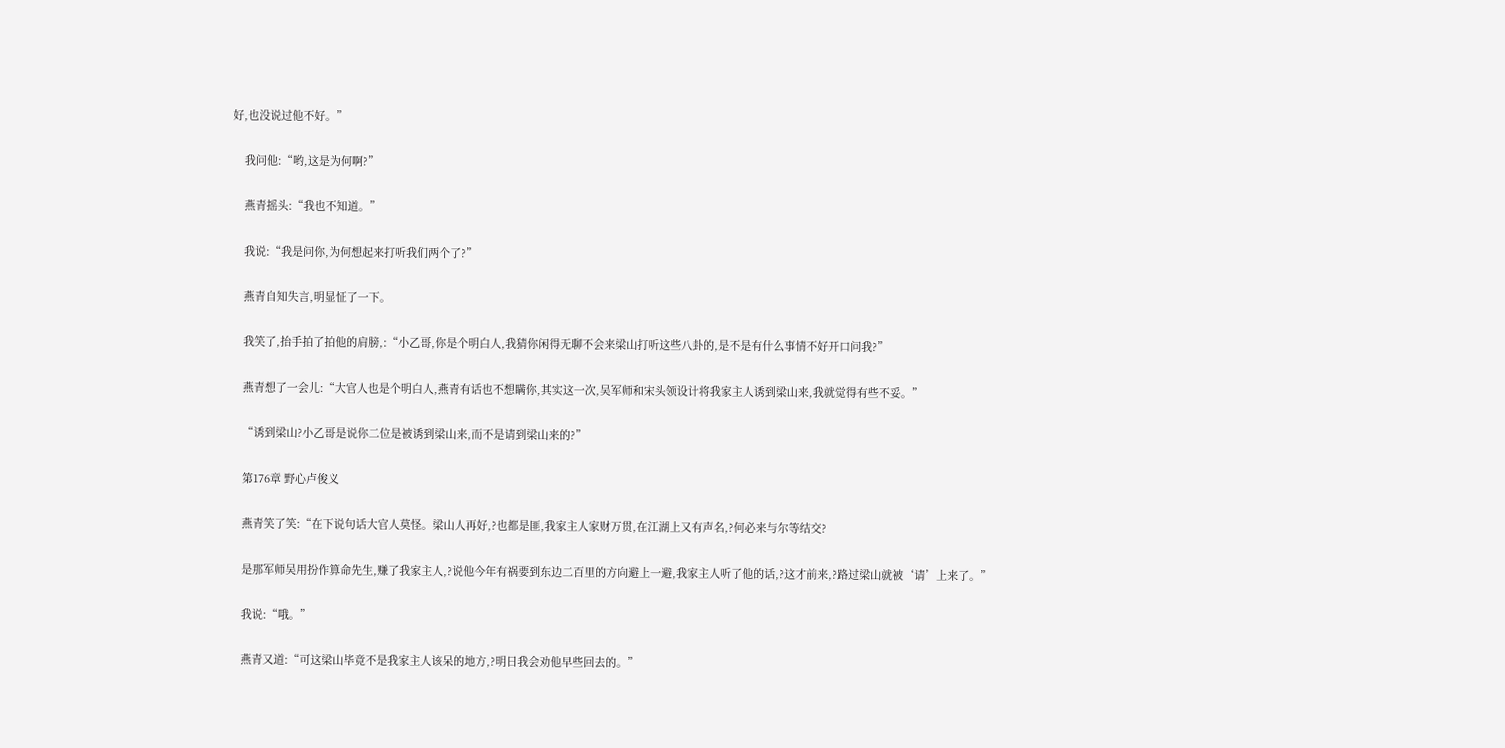好,也没说过他不好。”

    我问他:“哟,这是为何啊?”

    燕青摇头:“我也不知道。”

    我说:“我是问你,为何想起来打听我们两个了?”

    燕青自知失言,明显怔了一下。

    我笑了,抬手拍了拍他的肩膀,:“小乙哥,你是个明白人,我猜你闲得无聊不会来梁山打听这些八卦的,是不是有什么事情不好开口问我?”

    燕青想了一会儿:“大官人也是个明白人,燕青有话也不想瞒你,其实这一次,吴军师和宋头领设计将我家主人诱到梁山来,我就觉得有些不妥。”

    “诱到梁山?小乙哥是说你二位是被诱到梁山来,而不是请到梁山来的?”

    第176章 野心卢俊义

    燕青笑了笑:“在下说句话大官人莫怪。梁山人再好,?也都是匪,我家主人家财万贯,在江湖上又有声名,?何必来与尔等结交?

    是那军师吴用扮作算命先生,赚了我家主人,?说他今年有祸要到东边二百里的方向避上一避,我家主人听了他的话,?这才前来,?路过梁山就被‘请’上来了。”

    我说:“哦。”

    燕青又道:“可这梁山毕竟不是我家主人该呆的地方,?明日我会劝他早些回去的。”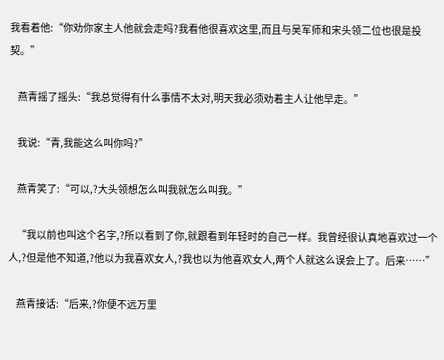我看着他:“你劝你家主人他就会走吗?我看他很喜欢这里,而且与吴军师和宋头领二位也很是投契。”

    燕青摇了摇头:“我总觉得有什么事情不太对,明天我必须劝着主人让他早走。”

    我说:“青,我能这么叫你吗?”

    燕青笑了:“可以,?大头领想怎么叫我就怎么叫我。”

    “我以前也叫这个名字,?所以看到了你,就跟看到年轻时的自己一样。我曾经很认真地喜欢过一个人,?但是他不知道,?他以为我喜欢女人,?我也以为他喜欢女人,两个人就这么误会上了。后来……”

    燕青接话:“后来,?你便不远万里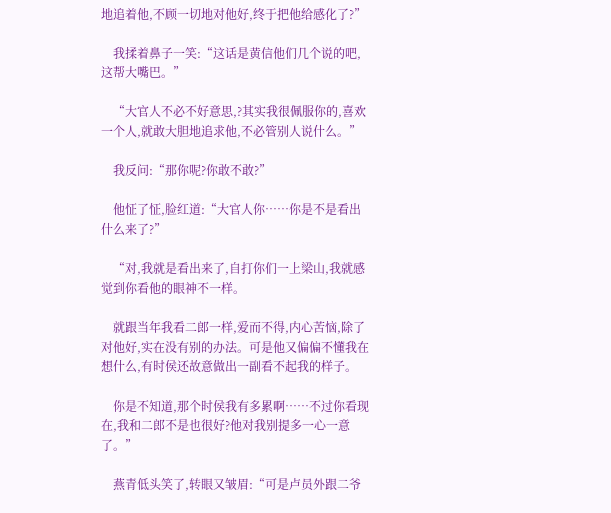地追着他,不顾一切地对他好,终于把他给感化了?”

    我揉着鼻子一笑:“这话是黄信他们几个说的吧,这帮大嘴巴。”

    “大官人不必不好意思,?其实我很佩服你的,喜欢一个人,就敢大胆地追求他,不必管别人说什么。”

    我反问:“那你呢?你敢不敢?”

    他怔了怔,脸红道:“大官人你……你是不是看出什么来了?”

    “对,我就是看出来了,自打你们一上梁山,我就感觉到你看他的眼神不一样。

    就跟当年我看二郎一样,爱而不得,内心苦恼,除了对他好,实在没有别的办法。可是他又偏偏不懂我在想什么,有时侯还故意做出一副看不起我的样子。

    你是不知道,那个时侯我有多累啊……不过你看现在,我和二郎不是也很好?他对我别提多一心一意了。”

    燕青低头笑了,转眼又皱眉:“可是卢员外跟二爷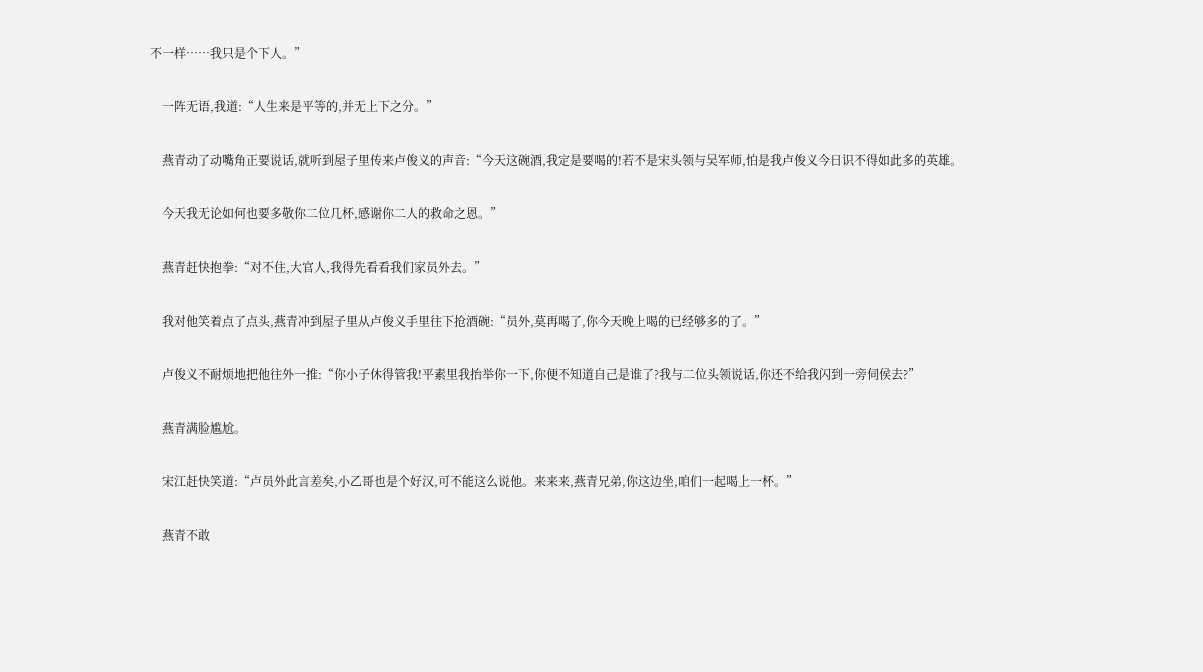不一样……我只是个下人。”

    一阵无语,我道:“人生来是平等的,并无上下之分。”

    燕青动了动嘴角正要说话,就听到屋子里传来卢俊义的声音:“今天这碗酒,我定是要喝的!若不是宋头领与吴军师,怕是我卢俊义今日识不得如此多的英雄。

    今天我无论如何也要多敬你二位几杯,感谢你二人的救命之恩。”

    燕青赶快抱拳:“对不住,大官人,我得先看看我们家员外去。”

    我对他笑着点了点头,燕青冲到屋子里从卢俊义手里往下抢酒碗:“员外,莫再喝了,你今天晚上喝的已经够多的了。”

    卢俊义不耐烦地把他往外一推:“你小子休得管我!平素里我抬举你一下,你便不知道自己是谁了?我与二位头领说话,你还不给我闪到一旁伺侯去?”

    燕青满脸尴尬。

    宋江赶快笑道:“卢员外此言差矣,小乙哥也是个好汉,可不能这么说他。来来来,燕青兄弟,你这边坐,咱们一起喝上一杯。”

    燕青不敢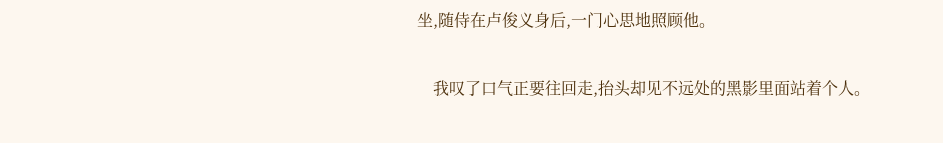坐,随侍在卢俊义身后,一门心思地照顾他。

    我叹了口气正要往回走,抬头却见不远处的黑影里面站着个人。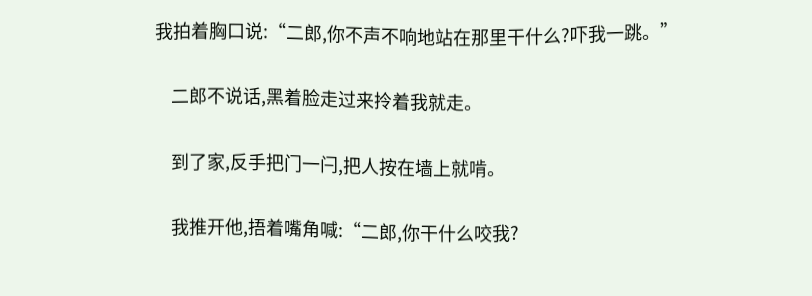我拍着胸口说:“二郎,你不声不响地站在那里干什么?吓我一跳。”

    二郎不说话,黑着脸走过来拎着我就走。

    到了家,反手把门一闩,把人按在墙上就啃。

    我推开他,捂着嘴角喊:“二郎,你干什么咬我?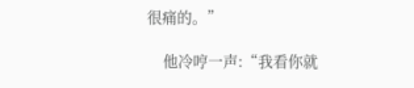很痛的。”

    他冷哼一声:“我看你就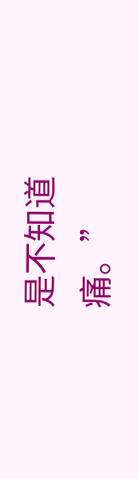是不知道痛。”